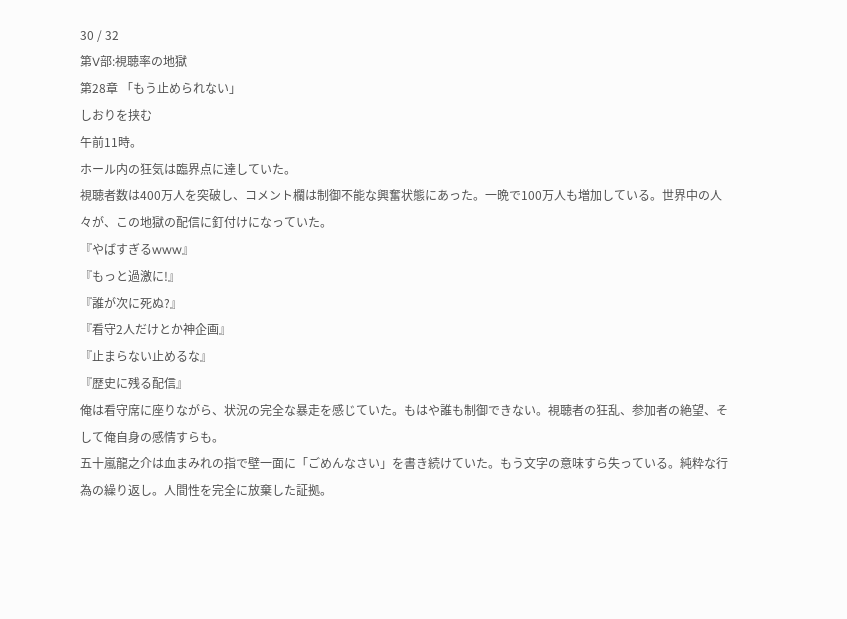30 / 32
第V部:視聴率の地獄
第28章 「もう止められない」
しおりを挟む
午前11時。
ホール内の狂気は臨界点に達していた。
視聴者数は400万人を突破し、コメント欄は制御不能な興奮状態にあった。一晩で100万人も増加している。世界中の人々が、この地獄の配信に釘付けになっていた。
『やばすぎるwww』
『もっと過激に!』
『誰が次に死ぬ?』
『看守2人だけとか神企画』
『止まらない止めるな』
『歴史に残る配信』
俺は看守席に座りながら、状況の完全な暴走を感じていた。もはや誰も制御できない。視聴者の狂乱、参加者の絶望、そして俺自身の感情すらも。
五十嵐龍之介は血まみれの指で壁一面に「ごめんなさい」を書き続けていた。もう文字の意味すら失っている。純粋な行為の繰り返し。人間性を完全に放棄した証拠。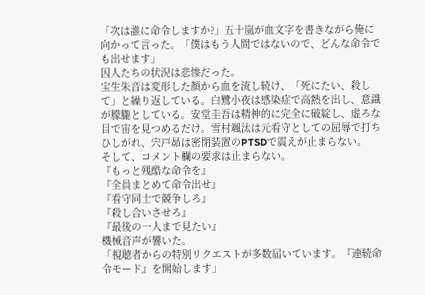「次は誰に命令しますか?」五十嵐が血文字を書きながら俺に向かって言った。「僕はもう人間ではないので、どんな命令でも出せます」
囚人たちの状況は悲惨だった。
宝生朱音は変形した顔から血を流し続け、「死にたい、殺して」と繰り返している。白鷺小夜は感染症で高熱を出し、意識が朦朧としている。安堂圭吾は精神的に完全に破綻し、虚ろな目で宙を見つめるだけ。雪村颯汰は元看守としての屈辱で打ちひしがれ、宍戸昴は密閉装置のPTSDで震えが止まらない。
そして、コメント欄の要求は止まらない。
『もっと残酷な命令を』
『全員まとめて命令出せ』
『看守同士で競争しろ』
『殺し合いさせろ』
『最後の一人まで見たい』
機械音声が響いた。
「視聴者からの特別リクエストが多数届いています。『連続命令モード』を開始します」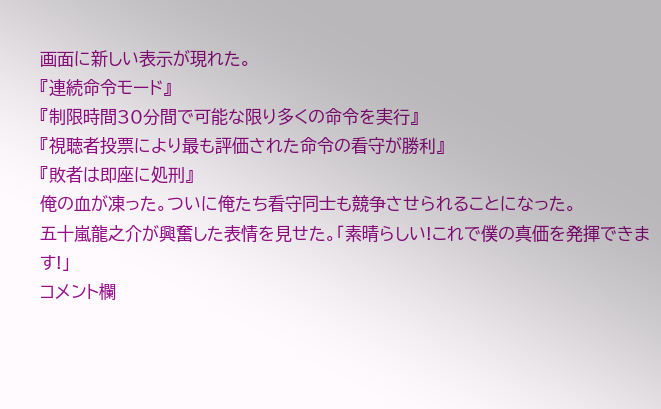画面に新しい表示が現れた。
『連続命令モード』
『制限時間30分間で可能な限り多くの命令を実行』
『視聴者投票により最も評価された命令の看守が勝利』
『敗者は即座に処刑』
俺の血が凍った。ついに俺たち看守同士も競争させられることになった。
五十嵐龍之介が興奮した表情を見せた。「素晴らしい!これで僕の真価を発揮できます!」
コメント欄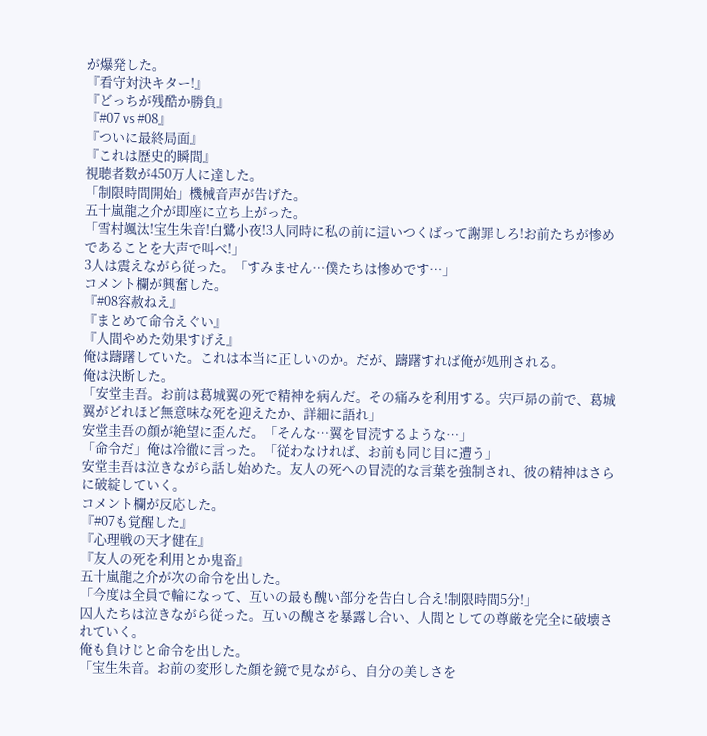が爆発した。
『看守対決キター!』
『どっちが残酷か勝負』
『#07 vs #08』
『ついに最終局面』
『これは歴史的瞬間』
視聴者数が450万人に達した。
「制限時間開始」機械音声が告げた。
五十嵐龍之介が即座に立ち上がった。
「雪村颯汰!宝生朱音!白鷺小夜!3人同時に私の前に這いつくばって謝罪しろ!お前たちが惨めであることを大声で叫べ!」
3人は震えながら従った。「すみません…僕たちは惨めです…」
コメント欄が興奮した。
『#08容赦ねえ』
『まとめて命令えぐい』
『人間やめた効果すげえ』
俺は躊躇していた。これは本当に正しいのか。だが、躊躇すれば俺が処刑される。
俺は決断した。
「安堂圭吾。お前は葛城翼の死で精神を病んだ。その痛みを利用する。宍戸昴の前で、葛城翼がどれほど無意味な死を迎えたか、詳細に語れ」
安堂圭吾の顔が絶望に歪んだ。「そんな…翼を冒涜するような…」
「命令だ」俺は冷徹に言った。「従わなければ、お前も同じ目に遭う」
安堂圭吾は泣きながら話し始めた。友人の死への冒涜的な言葉を強制され、彼の精神はさらに破綻していく。
コメント欄が反応した。
『#07も覚醒した』
『心理戦の天才健在』
『友人の死を利用とか鬼畜』
五十嵐龍之介が次の命令を出した。
「今度は全員で輪になって、互いの最も醜い部分を告白し合え!制限時間5分!」
囚人たちは泣きながら従った。互いの醜さを暴露し合い、人間としての尊厳を完全に破壊されていく。
俺も負けじと命令を出した。
「宝生朱音。お前の変形した顔を鏡で見ながら、自分の美しさを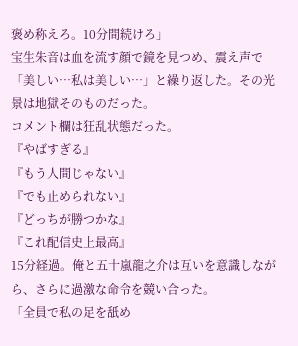褒め称えろ。10分間続けろ」
宝生朱音は血を流す顔で鏡を見つめ、震え声で「美しい…私は美しい…」と繰り返した。その光景は地獄そのものだった。
コメント欄は狂乱状態だった。
『やばすぎる』
『もう人間じゃない』
『でも止められない』
『どっちが勝つかな』
『これ配信史上最高』
15分経過。俺と五十嵐龍之介は互いを意識しながら、さらに過激な命令を競い合った。
「全員で私の足を舐め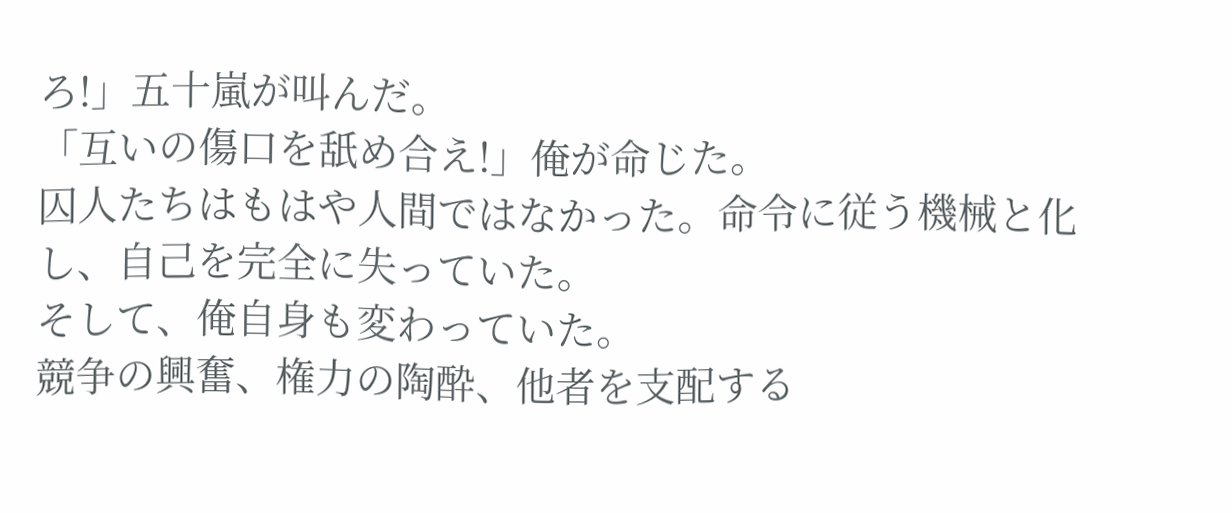ろ!」五十嵐が叫んだ。
「互いの傷口を舐め合え!」俺が命じた。
囚人たちはもはや人間ではなかった。命令に従う機械と化し、自己を完全に失っていた。
そして、俺自身も変わっていた。
競争の興奮、権力の陶酔、他者を支配する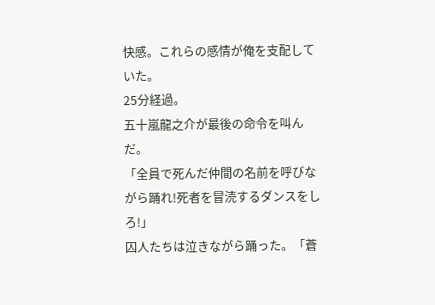快感。これらの感情が俺を支配していた。
25分経過。
五十嵐龍之介が最後の命令を叫んだ。
「全員で死んだ仲間の名前を呼びながら踊れ!死者を冒涜するダンスをしろ!」
囚人たちは泣きながら踊った。「蒼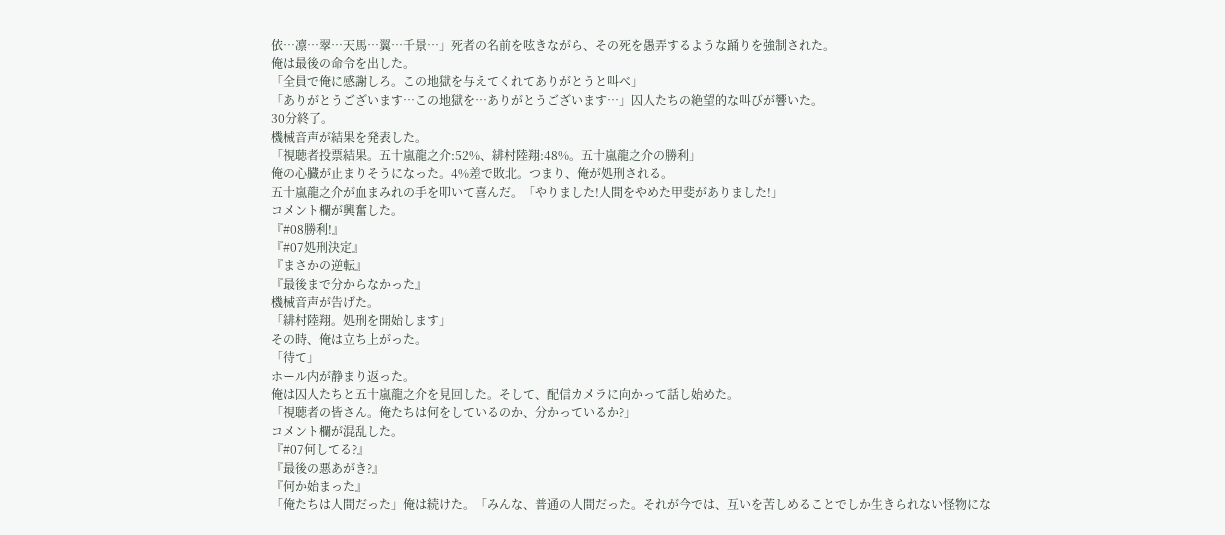依…凛…翠…天馬…翼…千景…」死者の名前を呟きながら、その死を愚弄するような踊りを強制された。
俺は最後の命令を出した。
「全員で俺に感謝しろ。この地獄を与えてくれてありがとうと叫べ」
「ありがとうございます…この地獄を…ありがとうございます…」囚人たちの絶望的な叫びが響いた。
30分終了。
機械音声が結果を発表した。
「視聴者投票結果。五十嵐龍之介:52%、緋村陸翔:48%。五十嵐龍之介の勝利」
俺の心臓が止まりそうになった。4%差で敗北。つまり、俺が処刑される。
五十嵐龍之介が血まみれの手を叩いて喜んだ。「やりました!人間をやめた甲斐がありました!」
コメント欄が興奮した。
『#08勝利!』
『#07処刑決定』
『まさかの逆転』
『最後まで分からなかった』
機械音声が告げた。
「緋村陸翔。処刑を開始します」
その時、俺は立ち上がった。
「待て」
ホール内が静まり返った。
俺は囚人たちと五十嵐龍之介を見回した。そして、配信カメラに向かって話し始めた。
「視聴者の皆さん。俺たちは何をしているのか、分かっているか?」
コメント欄が混乱した。
『#07何してる?』
『最後の悪あがき?』
『何か始まった』
「俺たちは人間だった」俺は続けた。「みんな、普通の人間だった。それが今では、互いを苦しめることでしか生きられない怪物にな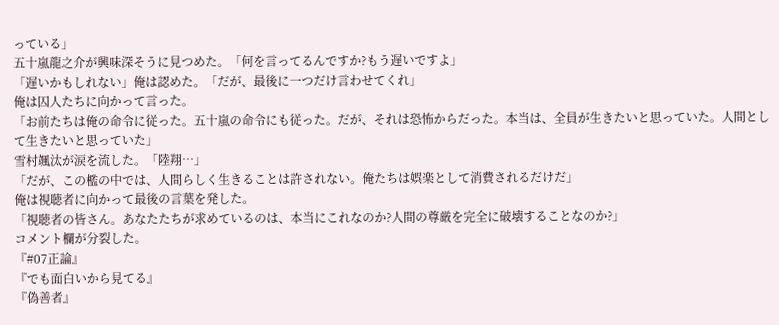っている」
五十嵐龍之介が興味深そうに見つめた。「何を言ってるんですか?もう遅いですよ」
「遅いかもしれない」俺は認めた。「だが、最後に一つだけ言わせてくれ」
俺は囚人たちに向かって言った。
「お前たちは俺の命令に従った。五十嵐の命令にも従った。だが、それは恐怖からだった。本当は、全員が生きたいと思っていた。人間として生きたいと思っていた」
雪村颯汰が涙を流した。「陸翔…」
「だが、この檻の中では、人間らしく生きることは許されない。俺たちは娯楽として消費されるだけだ」
俺は視聴者に向かって最後の言葉を発した。
「視聴者の皆さん。あなたたちが求めているのは、本当にこれなのか?人間の尊厳を完全に破壊することなのか?」
コメント欄が分裂した。
『#07正論』
『でも面白いから見てる』
『偽善者』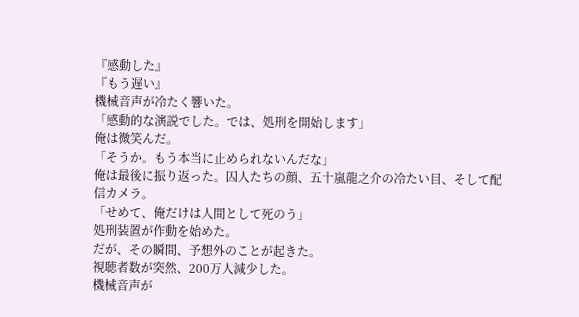『感動した』
『もう遅い』
機械音声が冷たく響いた。
「感動的な演説でした。では、処刑を開始します」
俺は微笑んだ。
「そうか。もう本当に止められないんだな」
俺は最後に振り返った。囚人たちの顔、五十嵐龍之介の冷たい目、そして配信カメラ。
「せめて、俺だけは人間として死のう」
処刑装置が作動を始めた。
だが、その瞬間、予想外のことが起きた。
視聴者数が突然、200万人減少した。
機械音声が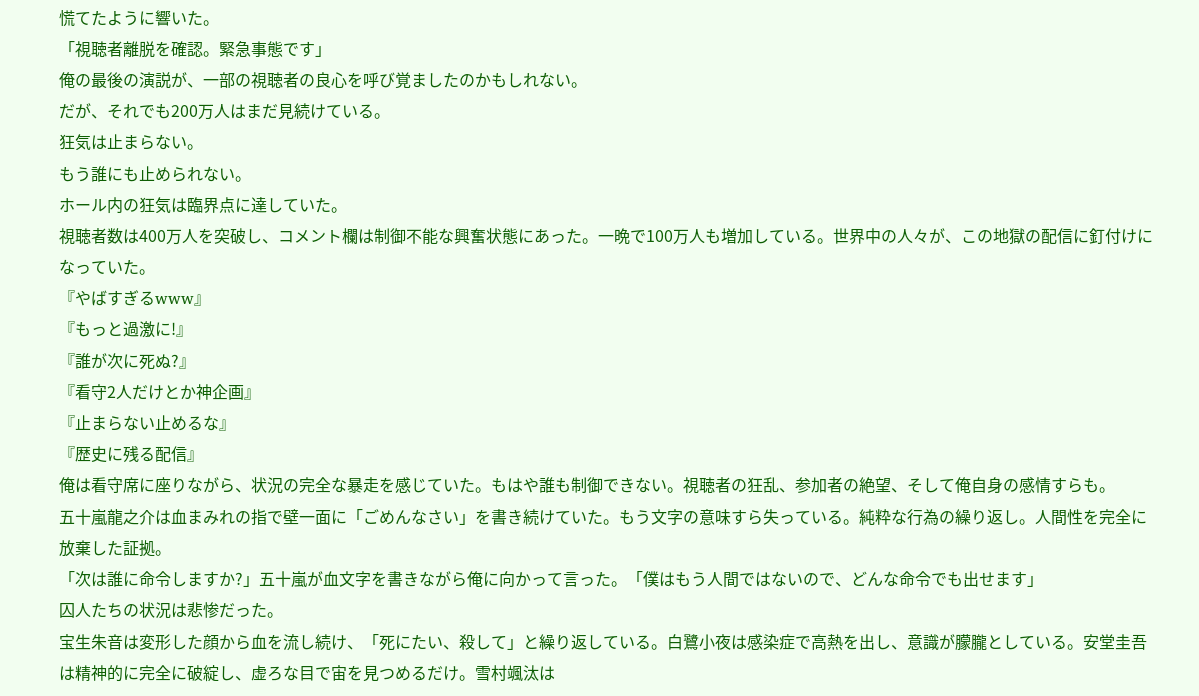慌てたように響いた。
「視聴者離脱を確認。緊急事態です」
俺の最後の演説が、一部の視聴者の良心を呼び覚ましたのかもしれない。
だが、それでも200万人はまだ見続けている。
狂気は止まらない。
もう誰にも止められない。
ホール内の狂気は臨界点に達していた。
視聴者数は400万人を突破し、コメント欄は制御不能な興奮状態にあった。一晩で100万人も増加している。世界中の人々が、この地獄の配信に釘付けになっていた。
『やばすぎるwww』
『もっと過激に!』
『誰が次に死ぬ?』
『看守2人だけとか神企画』
『止まらない止めるな』
『歴史に残る配信』
俺は看守席に座りながら、状況の完全な暴走を感じていた。もはや誰も制御できない。視聴者の狂乱、参加者の絶望、そして俺自身の感情すらも。
五十嵐龍之介は血まみれの指で壁一面に「ごめんなさい」を書き続けていた。もう文字の意味すら失っている。純粋な行為の繰り返し。人間性を完全に放棄した証拠。
「次は誰に命令しますか?」五十嵐が血文字を書きながら俺に向かって言った。「僕はもう人間ではないので、どんな命令でも出せます」
囚人たちの状況は悲惨だった。
宝生朱音は変形した顔から血を流し続け、「死にたい、殺して」と繰り返している。白鷺小夜は感染症で高熱を出し、意識が朦朧としている。安堂圭吾は精神的に完全に破綻し、虚ろな目で宙を見つめるだけ。雪村颯汰は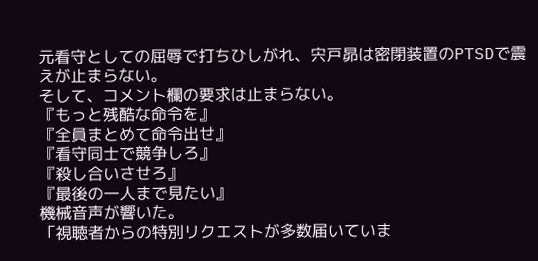元看守としての屈辱で打ちひしがれ、宍戸昴は密閉装置のPTSDで震えが止まらない。
そして、コメント欄の要求は止まらない。
『もっと残酷な命令を』
『全員まとめて命令出せ』
『看守同士で競争しろ』
『殺し合いさせろ』
『最後の一人まで見たい』
機械音声が響いた。
「視聴者からの特別リクエストが多数届いていま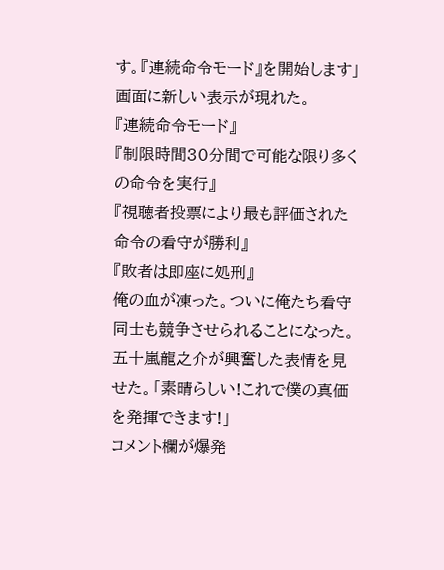す。『連続命令モード』を開始します」
画面に新しい表示が現れた。
『連続命令モード』
『制限時間30分間で可能な限り多くの命令を実行』
『視聴者投票により最も評価された命令の看守が勝利』
『敗者は即座に処刑』
俺の血が凍った。ついに俺たち看守同士も競争させられることになった。
五十嵐龍之介が興奮した表情を見せた。「素晴らしい!これで僕の真価を発揮できます!」
コメント欄が爆発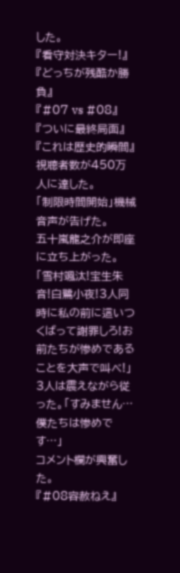した。
『看守対決キター!』
『どっちが残酷か勝負』
『#07 vs #08』
『ついに最終局面』
『これは歴史的瞬間』
視聴者数が450万人に達した。
「制限時間開始」機械音声が告げた。
五十嵐龍之介が即座に立ち上がった。
「雪村颯汰!宝生朱音!白鷺小夜!3人同時に私の前に這いつくばって謝罪しろ!お前たちが惨めであることを大声で叫べ!」
3人は震えながら従った。「すみません…僕たちは惨めです…」
コメント欄が興奮した。
『#08容赦ねえ』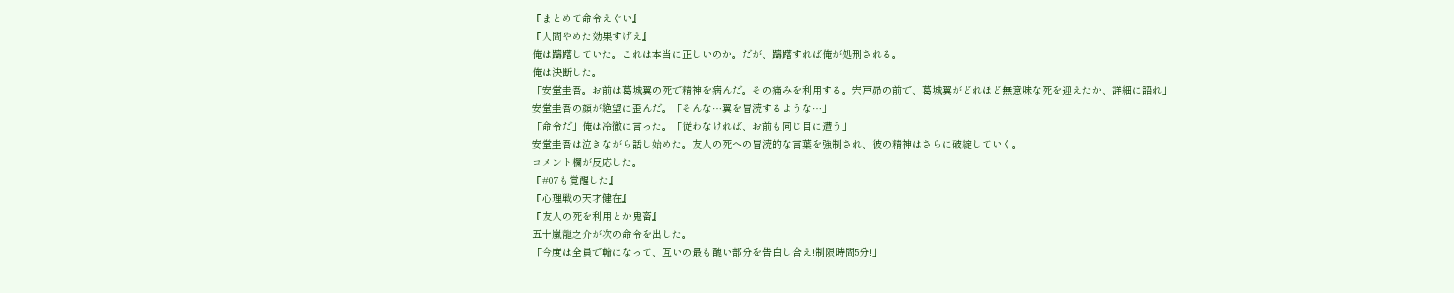『まとめて命令えぐい』
『人間やめた効果すげえ』
俺は躊躇していた。これは本当に正しいのか。だが、躊躇すれば俺が処刑される。
俺は決断した。
「安堂圭吾。お前は葛城翼の死で精神を病んだ。その痛みを利用する。宍戸昴の前で、葛城翼がどれほど無意味な死を迎えたか、詳細に語れ」
安堂圭吾の顔が絶望に歪んだ。「そんな…翼を冒涜するような…」
「命令だ」俺は冷徹に言った。「従わなければ、お前も同じ目に遭う」
安堂圭吾は泣きながら話し始めた。友人の死への冒涜的な言葉を強制され、彼の精神はさらに破綻していく。
コメント欄が反応した。
『#07も覚醒した』
『心理戦の天才健在』
『友人の死を利用とか鬼畜』
五十嵐龍之介が次の命令を出した。
「今度は全員で輪になって、互いの最も醜い部分を告白し合え!制限時間5分!」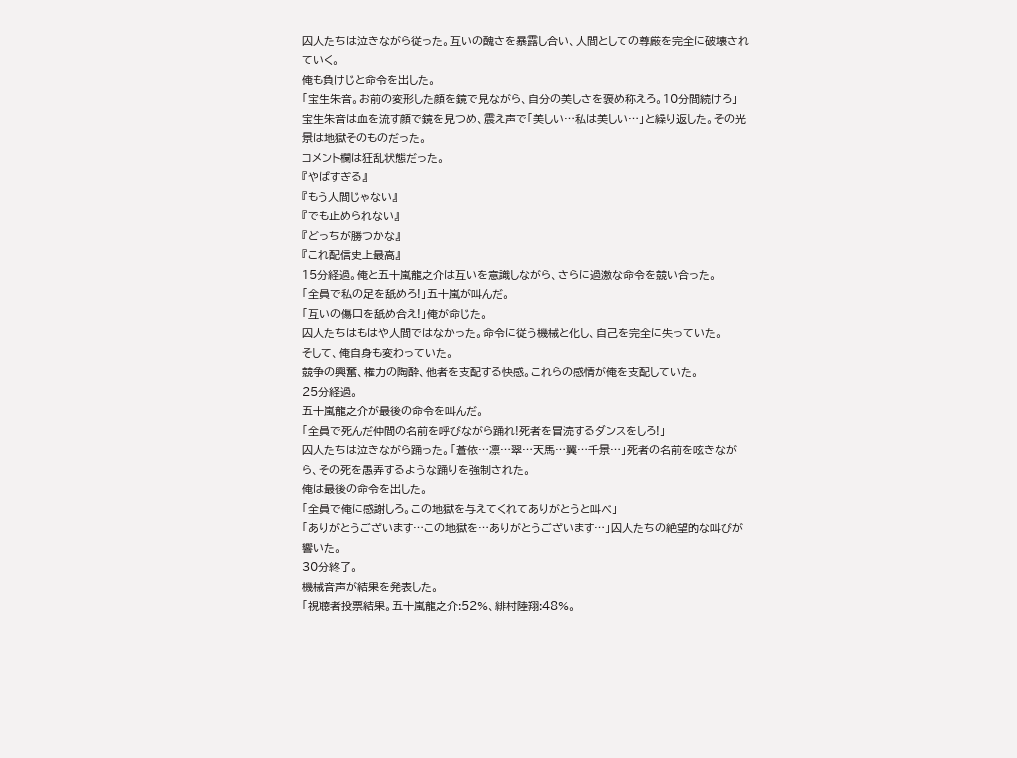囚人たちは泣きながら従った。互いの醜さを暴露し合い、人間としての尊厳を完全に破壊されていく。
俺も負けじと命令を出した。
「宝生朱音。お前の変形した顔を鏡で見ながら、自分の美しさを褒め称えろ。10分間続けろ」
宝生朱音は血を流す顔で鏡を見つめ、震え声で「美しい…私は美しい…」と繰り返した。その光景は地獄そのものだった。
コメント欄は狂乱状態だった。
『やばすぎる』
『もう人間じゃない』
『でも止められない』
『どっちが勝つかな』
『これ配信史上最高』
15分経過。俺と五十嵐龍之介は互いを意識しながら、さらに過激な命令を競い合った。
「全員で私の足を舐めろ!」五十嵐が叫んだ。
「互いの傷口を舐め合え!」俺が命じた。
囚人たちはもはや人間ではなかった。命令に従う機械と化し、自己を完全に失っていた。
そして、俺自身も変わっていた。
競争の興奮、権力の陶酔、他者を支配する快感。これらの感情が俺を支配していた。
25分経過。
五十嵐龍之介が最後の命令を叫んだ。
「全員で死んだ仲間の名前を呼びながら踊れ!死者を冒涜するダンスをしろ!」
囚人たちは泣きながら踊った。「蒼依…凛…翠…天馬…翼…千景…」死者の名前を呟きながら、その死を愚弄するような踊りを強制された。
俺は最後の命令を出した。
「全員で俺に感謝しろ。この地獄を与えてくれてありがとうと叫べ」
「ありがとうございます…この地獄を…ありがとうございます…」囚人たちの絶望的な叫びが響いた。
30分終了。
機械音声が結果を発表した。
「視聴者投票結果。五十嵐龍之介:52%、緋村陸翔:48%。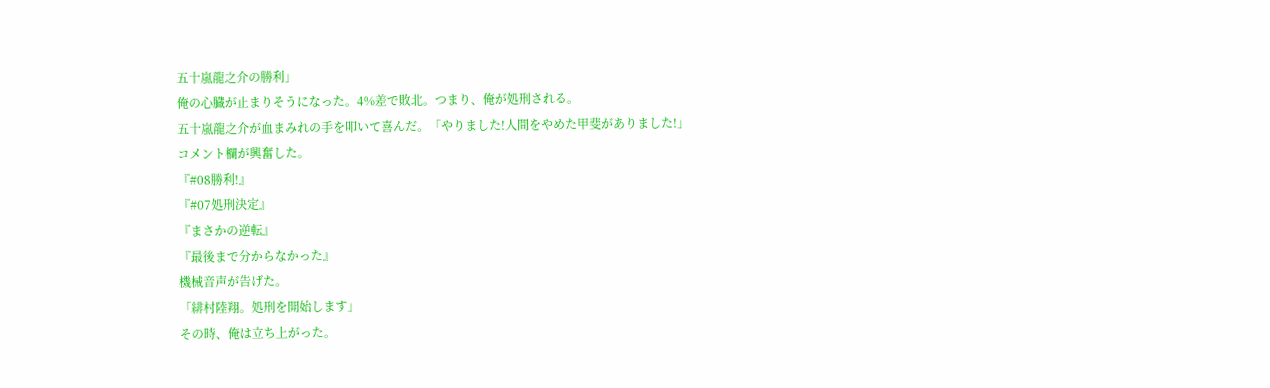五十嵐龍之介の勝利」
俺の心臓が止まりそうになった。4%差で敗北。つまり、俺が処刑される。
五十嵐龍之介が血まみれの手を叩いて喜んだ。「やりました!人間をやめた甲斐がありました!」
コメント欄が興奮した。
『#08勝利!』
『#07処刑決定』
『まさかの逆転』
『最後まで分からなかった』
機械音声が告げた。
「緋村陸翔。処刑を開始します」
その時、俺は立ち上がった。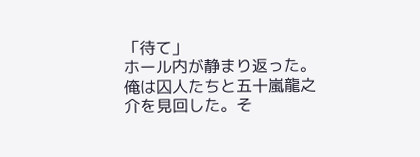「待て」
ホール内が静まり返った。
俺は囚人たちと五十嵐龍之介を見回した。そ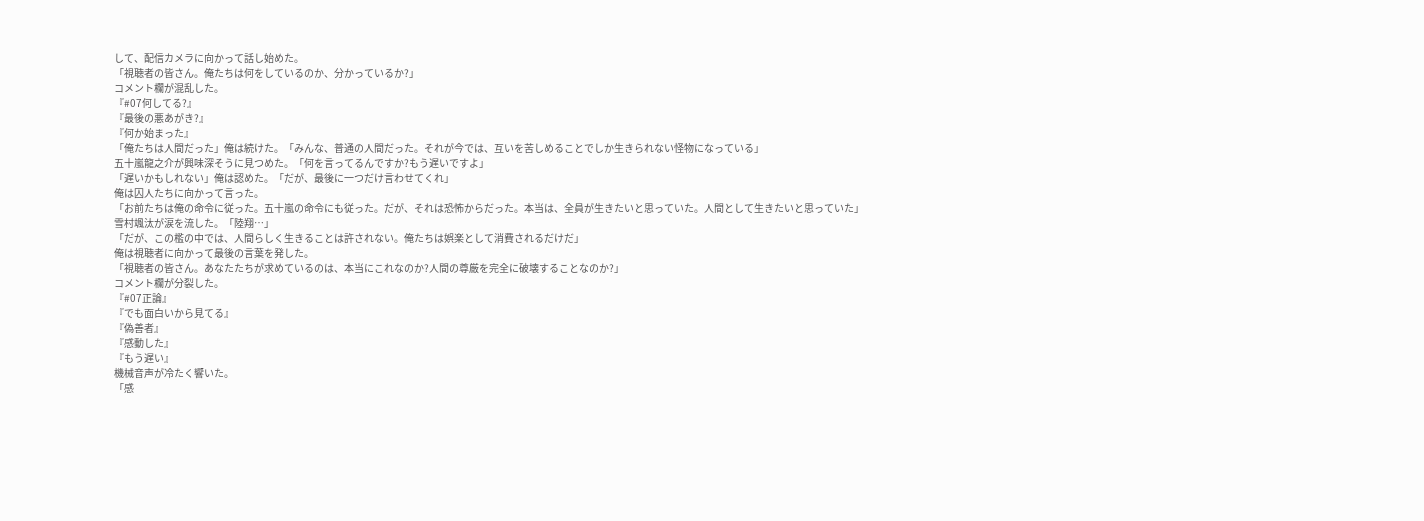して、配信カメラに向かって話し始めた。
「視聴者の皆さん。俺たちは何をしているのか、分かっているか?」
コメント欄が混乱した。
『#07何してる?』
『最後の悪あがき?』
『何か始まった』
「俺たちは人間だった」俺は続けた。「みんな、普通の人間だった。それが今では、互いを苦しめることでしか生きられない怪物になっている」
五十嵐龍之介が興味深そうに見つめた。「何を言ってるんですか?もう遅いですよ」
「遅いかもしれない」俺は認めた。「だが、最後に一つだけ言わせてくれ」
俺は囚人たちに向かって言った。
「お前たちは俺の命令に従った。五十嵐の命令にも従った。だが、それは恐怖からだった。本当は、全員が生きたいと思っていた。人間として生きたいと思っていた」
雪村颯汰が涙を流した。「陸翔…」
「だが、この檻の中では、人間らしく生きることは許されない。俺たちは娯楽として消費されるだけだ」
俺は視聴者に向かって最後の言葉を発した。
「視聴者の皆さん。あなたたちが求めているのは、本当にこれなのか?人間の尊厳を完全に破壊することなのか?」
コメント欄が分裂した。
『#07正論』
『でも面白いから見てる』
『偽善者』
『感動した』
『もう遅い』
機械音声が冷たく響いた。
「感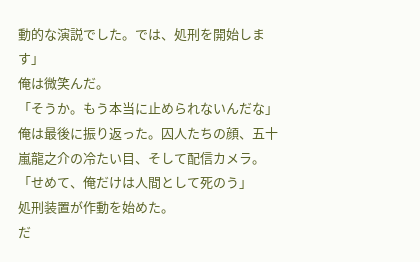動的な演説でした。では、処刑を開始します」
俺は微笑んだ。
「そうか。もう本当に止められないんだな」
俺は最後に振り返った。囚人たちの顔、五十嵐龍之介の冷たい目、そして配信カメラ。
「せめて、俺だけは人間として死のう」
処刑装置が作動を始めた。
だ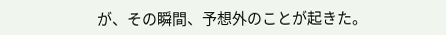が、その瞬間、予想外のことが起きた。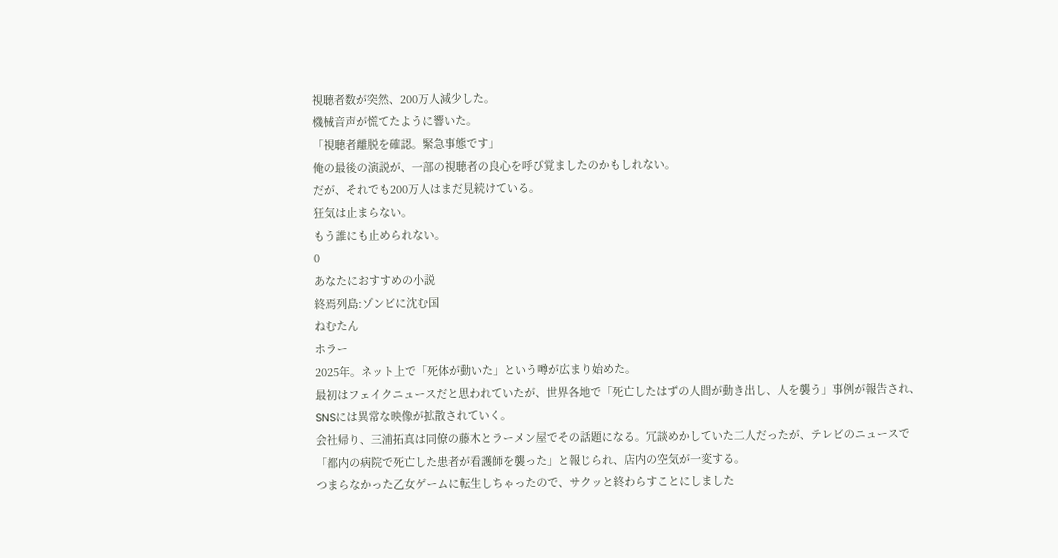視聴者数が突然、200万人減少した。
機械音声が慌てたように響いた。
「視聴者離脱を確認。緊急事態です」
俺の最後の演説が、一部の視聴者の良心を呼び覚ましたのかもしれない。
だが、それでも200万人はまだ見続けている。
狂気は止まらない。
もう誰にも止められない。
0
あなたにおすすめの小説
終焉列島:ゾンビに沈む国
ねむたん
ホラー
2025年。ネット上で「死体が動いた」という噂が広まり始めた。
最初はフェイクニュースだと思われていたが、世界各地で「死亡したはずの人間が動き出し、人を襲う」事例が報告され、SNSには異常な映像が拡散されていく。
会社帰り、三浦拓真は同僚の藤木とラーメン屋でその話題になる。冗談めかしていた二人だったが、テレビのニュースで「都内の病院で死亡した患者が看護師を襲った」と報じられ、店内の空気が一変する。
つまらなかった乙女ゲームに転生しちゃったので、サクッと終わらすことにしました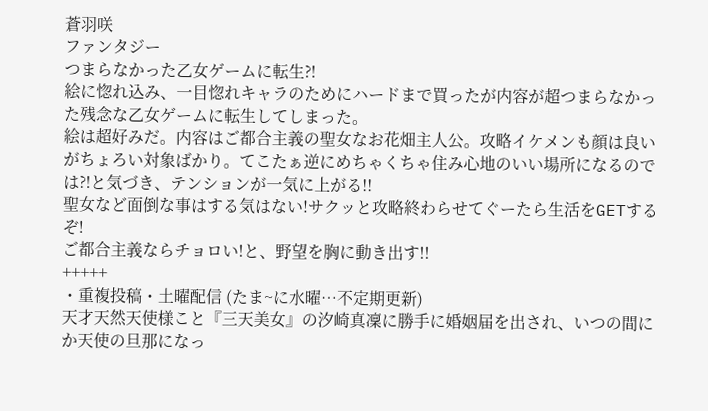蒼羽咲
ファンタジー
つまらなかった乙女ゲームに転生⁈
絵に惚れ込み、一目惚れキャラのためにハードまで買ったが内容が超つまらなかった残念な乙女ゲームに転生してしまった。
絵は超好みだ。内容はご都合主義の聖女なお花畑主人公。攻略イケメンも顔は良いがちょろい対象ばかり。てこたぁ逆にめちゃくちゃ住み心地のいい場所になるのでは⁈と気づき、テンションが一気に上がる!!
聖女など面倒な事はする気はない!サクッと攻略終わらせてぐーたら生活をGETするぞ!
ご都合主義ならチョロい!と、野望を胸に動き出す!!
+++++
・重複投稿・土曜配信 (たま~に水曜…不定期更新)
天才天然天使様こと『三天美女』の汐崎真凜に勝手に婚姻届を出され、いつの間にか天使の旦那になっ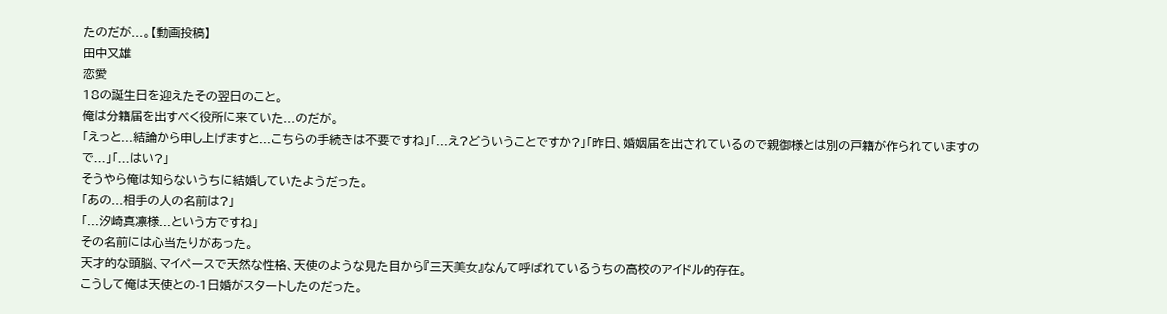たのだが...。【動画投稿】
田中又雄
恋愛
18の誕生日を迎えたその翌日のこと。
俺は分籍届を出すべく役所に来ていた...のだが。
「えっと...結論から申し上げますと...こちらの手続きは不要ですね」「...え?どういうことですか?」「昨日、婚姻届を出されているので親御様とは別の戸籍が作られていますので...」「...はい?」
そうやら俺は知らないうちに結婚していたようだった。
「あの...相手の人の名前は?」
「...汐崎真凛様...という方ですね」
その名前には心当たりがあった。
天才的な頭脳、マイペースで天然な性格、天使のような見た目から『三天美女』なんて呼ばれているうちの高校のアイドル的存在。
こうして俺は天使との-1日婚がスタートしたのだった。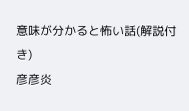意味が分かると怖い話(解説付き)
彦彦炎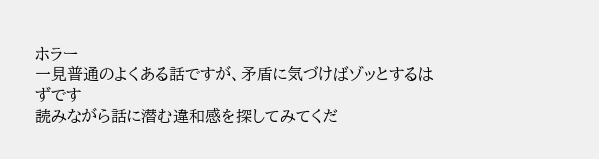ホラー
一見普通のよくある話ですが、矛盾に気づけばゾッとするはずです
読みながら話に潜む違和感を探してみてくだ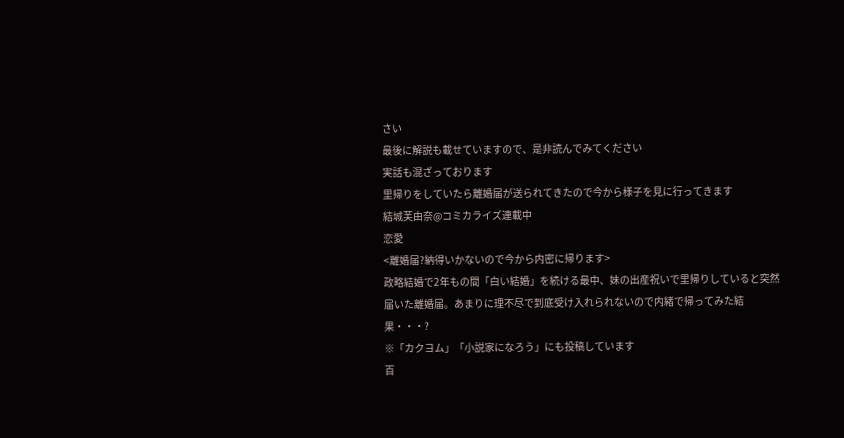さい
最後に解説も載せていますので、是非読んでみてください
実話も混ざっております
里帰りをしていたら離婚届が送られてきたので今から様子を見に行ってきます
結城芙由奈@コミカライズ連載中
恋愛
<離婚届?納得いかないので今から内密に帰ります>
政略結婚で2年もの間「白い結婚」を続ける最中、妹の出産祝いで里帰りしていると突然届いた離婚届。あまりに理不尽で到底受け入れられないので内緒で帰ってみた結果・・・?
※「カクヨム」「小説家になろう」にも投稿しています
百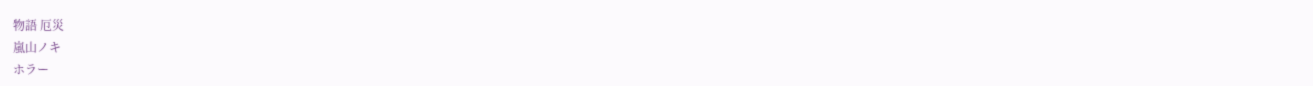物語 厄災
嵐山ノキ
ホラー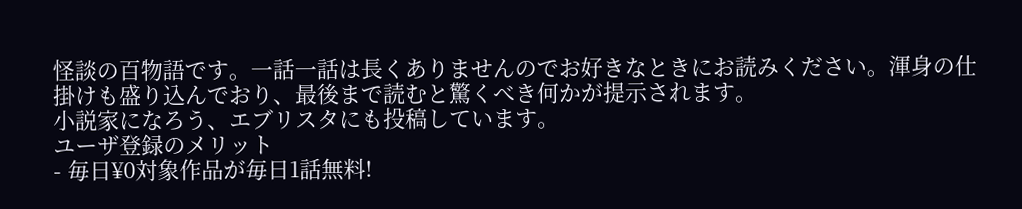怪談の百物語です。一話一話は長くありませんのでお好きなときにお読みください。渾身の仕掛けも盛り込んでおり、最後まで読むと驚くべき何かが提示されます。
小説家になろう、エブリスタにも投稿しています。
ユーザ登録のメリット
- 毎日¥0対象作品が毎日1話無料!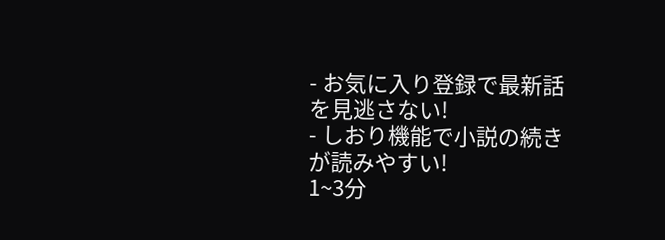- お気に入り登録で最新話を見逃さない!
- しおり機能で小説の続きが読みやすい!
1~3分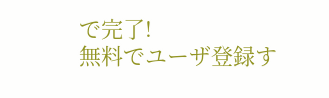で完了!
無料でユーザ登録す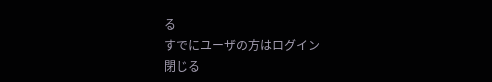る
すでにユーザの方はログイン
閉じる